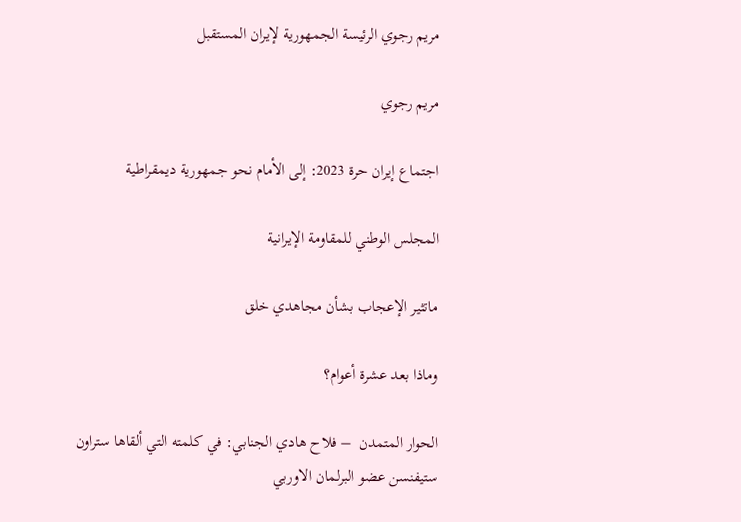مريم رجوي الرئيسة الجمهورية لإيران المستقبل

مريم رجوي

اجتماع إيران حرة 2023: إلى الأمام نحو جمهورية ديمقراطية

المجلس الوطني للمقاومة الإيرانية

ماتثير الإعجاب بشأن مجاهدي خلق

وماذا بعد عشرة أعوام؟

الحوار المتمدن  – فلاح هادي الجنابي: في کلمته التي ألقاها ستراون ستيفنسن عضو البرلمان الاوربي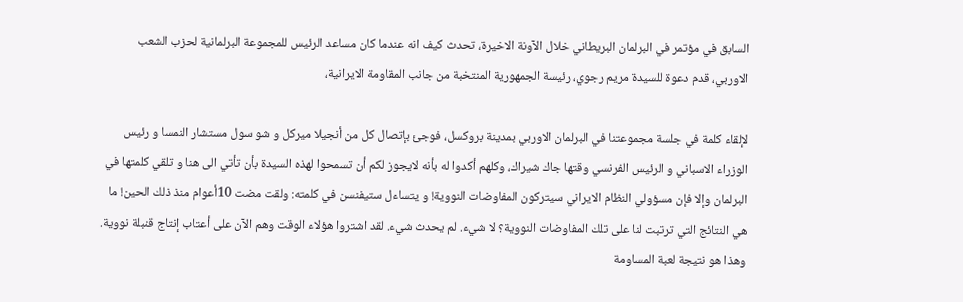السابق في مؤتمر في البرلمان البريطاني خلال الآونة الاخيرة، تحدث کيف انه عندما کان مساعد الرئيس للمجموعة البرلمانية لحزب الشعب الاوربي، قدم دعوة للسيدة مريم رجوي، رئيسة الجمهورية المنتخبة من جانب المقاومة الايرانية،

لإلقاء کلمة في جلسة مجموعتنا في البرلمان الاوربي بمدينة بروکسل، فوجئ بإتصال کل من أنجيلا ميرکل و شو سول مستشار النمسا و رئيس الوزراء الاسباني و الرئيس الفرنسي وقتها جاك شيراك، وکلهم أکدوا له بأنه لايجوز لکم أن تسمحوا لهذه السيدة بأن تأتي الى هنا و تلقي کلمتها في البرلمان وإلا فإن مسؤولي النظام الايراني سيترکون المفاوضات النووية! و يتساءل ستيفنسن في کلمته: ولقت مضت 10أعوام منذ ذلك الحين! ما هي النتائج التي ترتبت لنا على تلك المفاوضات النووية؟ لا شيء. لم يحدث شيء. لقد اشتروا هؤلاء الوقت وهم الآن على أعتاب إنتاج قنبلة نووية. وهذا هو نتيجة لعبة المساومة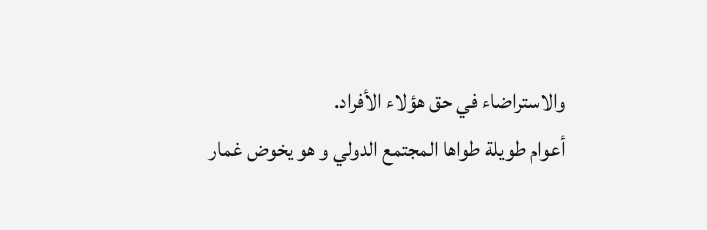والاستراضاء في حق هؤلاء الأفراد.
أعوام طويلة طواها المجتمع الدولي و هو يخوض غمار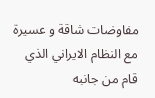مفاوضات شاقة و عسيرة مع النظام الايراني الذي قام من جانبه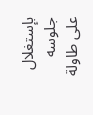بإستغلال جلوسه على طاولة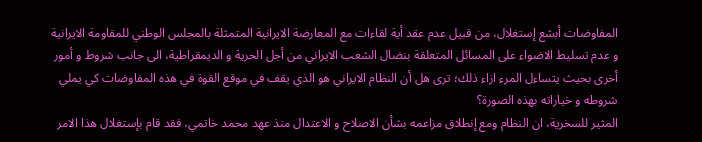المفاوضات أبشع إستغلال، من قبيل عدم عقد أية لقاءات مع المعارضة الايرانية المتمثلة بالمجلس الوطني للمقاومة الايرانية و عدم تسليط الاضواء على المسائل المتعلقة بنضال الشعب الايراني من أجل الحرية و الديمقراطية، الى جانب شروط و أمور أخرى بحيث يتساءل المرء ازاء ذلك؛ ترى هل أن النظام الايراني هو الذي يقف في موقع القوة في هذه المفاوضات کي يملي شروطه و خياراته بهذه الصورة؟
المثير للسخرية، ان النظام ومع إنطلاق مزاعمه بشأن الاصلاح و الاعتدال منذ عهد محمد خاتمي، فقد قام بإستغلال هذا الامر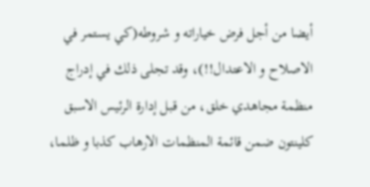أيضا من أجل فرض خياراته و شروطه(کي يستمر في الاصلاح و الاعتدال!!)، وقد تجلى ذلك في إدراج منظمة مجاهدي خلق، من قبل إدارة الرئيس الاسبق کلينتون ضمن قائمة المنظمات الارهاب کذبا و ظلما،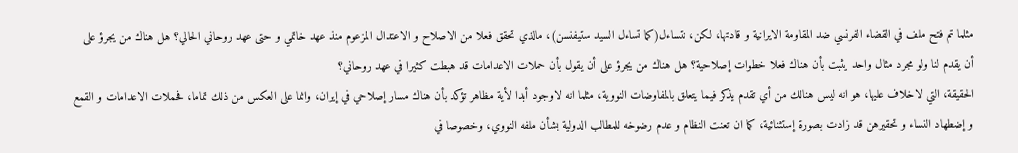مثلما تم فتح ملف في القضاء الفرنسي ضد المقاومة الايرانية و قادتها، لکن، نتساءل(کما تساءل السيد ستيفنسن)، مالذي تحقق فعلا من الاصلاح و الاعتدال المزعوم منذ عهد خاتمي و حتى عهد روحاني الحالي؟ هل هناك من يجرؤ على أن يقدم لنا ولو مجرد مثال واحد يثبت بأن هناك فعلا خطوات إصلاحية؟ هل هناك من يجرؤ على أن يقول بأن حملات الاعدامات قد هبطت کثيرا في عهد روحاني؟
الحقيقة، التي لاخلاف عليها، هو انه ليس هنالك من أي تقدم يذکر فيما يتعلق بالمفاوضات النووية، مثلما انه لاوجود أبدا لأية مظاهر تؤکد بأن هناك مسار إصلاحي في إيران، وانما على العکس من ذلك تماما، فحملات الاعدامات و القمع و إضطهاد النساء و تحقيرهن قد زادت بصورة إستثنائية، کما ان تعنت النظام و عدم رضوخه للمطالب الدولية بشأن ملفه النووي، وخصوصا في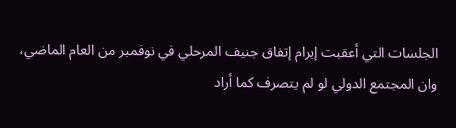الجلسات التي أعقبت إبرام إتفاق جنيف المرحلي في نوفمبر من العام الماضي، وان المجتمع الدولي لو لم يتصرف کما أراد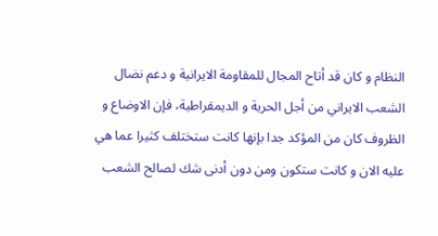النظام و کان قد أتاح المجال للمقاومة الايرانية و دعم نضال الشعب الايراني من أجل الحرية و الديمقراطية، فإن الاوضاع و الظروف کان من المؤکد جدا بإنها کانت ستختلف کثيرا عما هي عليه الان و کانت ستکون ومن دون أدنى شك لصالح الشعب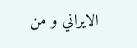الايراني و من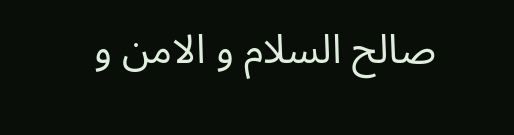صالح السلام و الامن و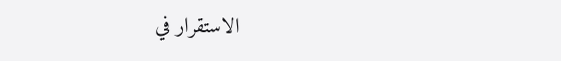الاستقرار في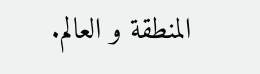المنطقة و العالم.